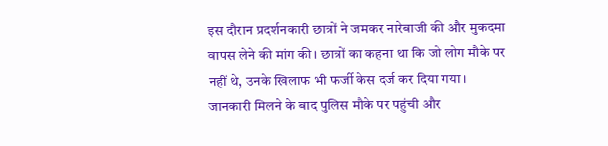इस दौरान प्रदर्शनकारी छात्रों ने जमकर नारेबाजी की और मुकदमा वापस लेने की मांग की। छात्रों का कहना था कि जो लोग मौके पर नहीं थे, उनके खिलाफ भी फर्जी केस दर्ज कर दिया गया। जानकारी मिलने के बाद पुलिस मौके पर पहुंची और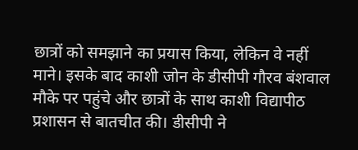छात्रों को समझाने का प्रयास किया, लेकिन वे नहीं माने। इसके बाद काशी जोन के डीसीपी गौरव बंशवाल मौके पर पहुंचे और छात्रों के साथ काशी विद्यापीठ प्रशासन से बातचीत की। डीसीपी ने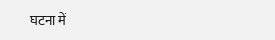घटना में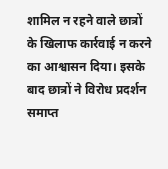शामिल न रहने वाले छात्रों के खिलाफ कार्रवाई न करने का आश्वासन दिया। इसके बाद छात्रों ने विरोध प्रदर्शन समाप्त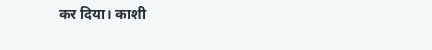कर दिया। काशी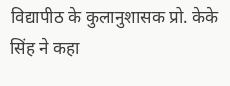विद्यापीठ के कुलानुशासक प्रो. केके सिंह ने कहा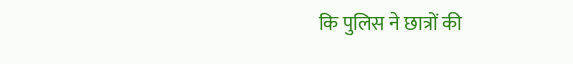कि पुलिस ने छात्रों की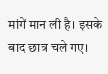मांगें मान ली है। इसके बाद छात्र चले गए।